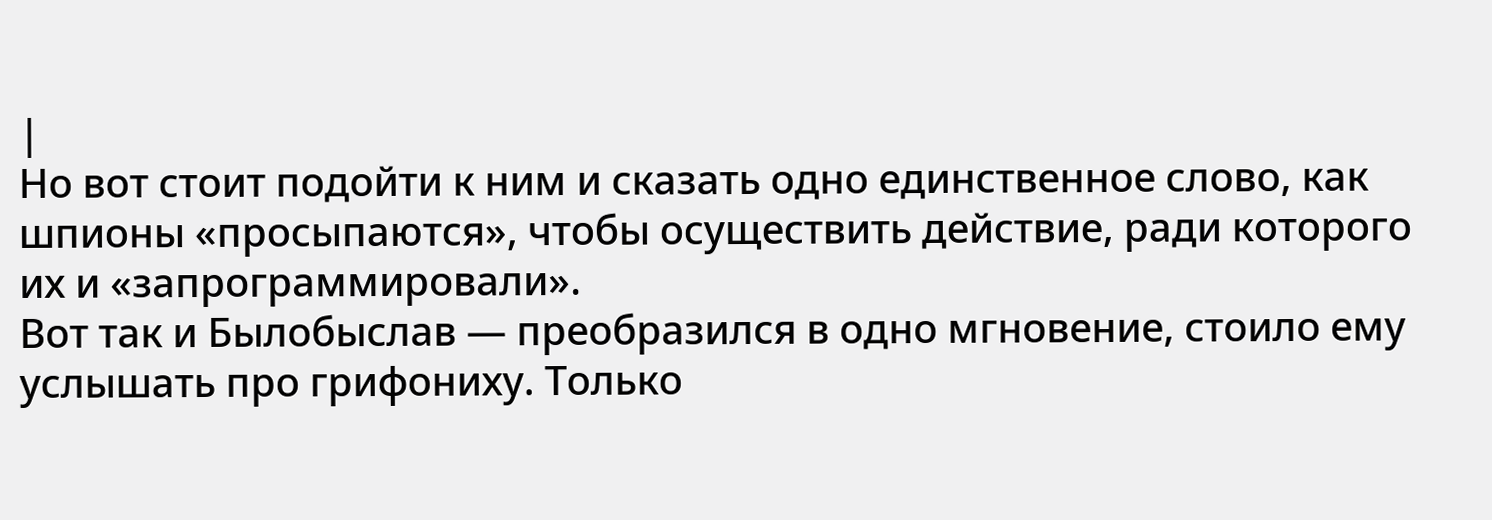|
Но вот стоит подойти к ним и сказать одно единственное слово, как шпионы «просыпаются», чтобы осуществить действие, ради которого их и «запрограммировали».
Вот так и Былобыслав — преобразился в одно мгновение, стоило ему услышать про грифониху. Только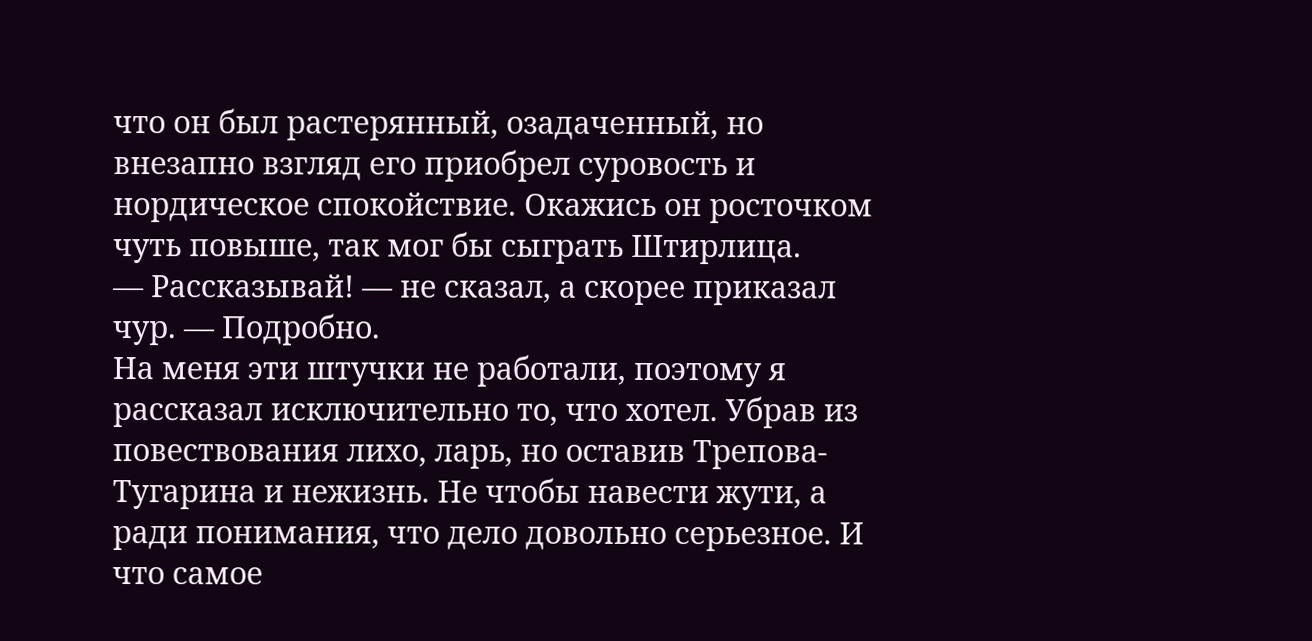что он был растерянный, озадаченный, но внезапно взгляд его приобрел суровость и нордическое спокойствие. Окажись он росточком чуть повыше, так мог бы сыграть Штирлица.
— Рассказывай! — не сказал, а скорее приказал чур. — Подробно.
На меня эти штучки не работали, поэтому я рассказал исключительно то, что хотел. Убрав из повествования лихо, ларь, но оставив Трепова-Тугарина и нежизнь. Не чтобы навести жути, а ради понимания, что дело довольно серьезное. И что самое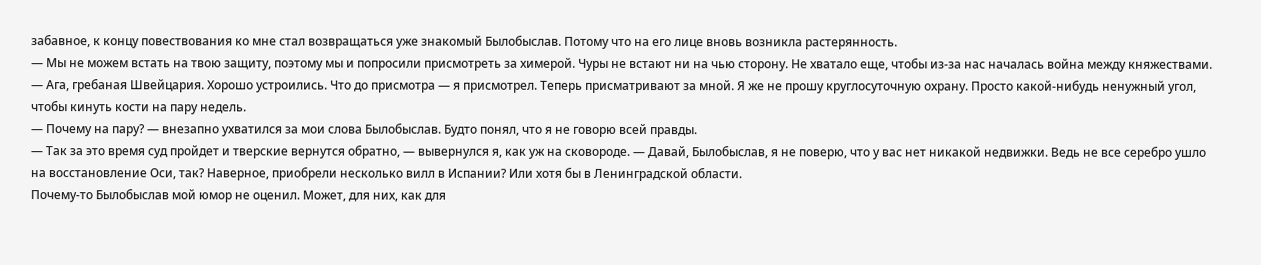забавное, к концу повествования ко мне стал возвращаться уже знакомый Былобыслав. Потому что на его лице вновь возникла растерянность.
— Мы не можем встать на твою защиту, поэтому мы и попросили присмотреть за химерой. Чуры не встают ни на чью сторону. Не хватало еще, чтобы из-за нас началась война между княжествами.
— Ага, гребаная Швейцария. Хорошо устроились. Что до присмотра — я присмотрел. Теперь присматривают за мной. Я же не прошу круглосуточную охрану. Просто какой-нибудь ненужный угол, чтобы кинуть кости на пару недель.
— Почему на пару? — внезапно ухватился за мои слова Былобыслав. Будто понял, что я не говорю всей правды.
— Так за это время суд пройдет и тверские вернутся обратно, — вывернулся я, как уж на сковороде. — Давай, Былобыслав, я не поверю, что у вас нет никакой недвижки. Ведь не все серебро ушло на восстановление Оси, так? Наверное, приобрели несколько вилл в Испании? Или хотя бы в Ленинградской области.
Почему-то Былобыслав мой юмор не оценил. Может, для них, как для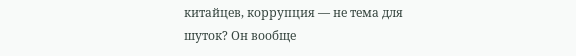китайцев, коррупция — не тема для шуток? Он вообще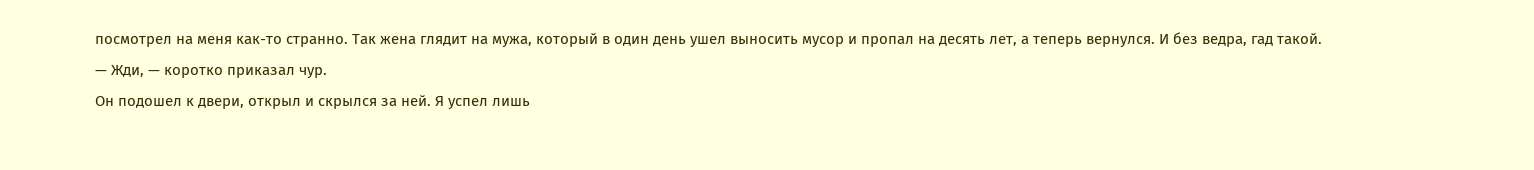посмотрел на меня как-то странно. Так жена глядит на мужа, который в один день ушел выносить мусор и пропал на десять лет, а теперь вернулся. И без ведра, гад такой.
— Жди, — коротко приказал чур.
Он подошел к двери, открыл и скрылся за ней. Я успел лишь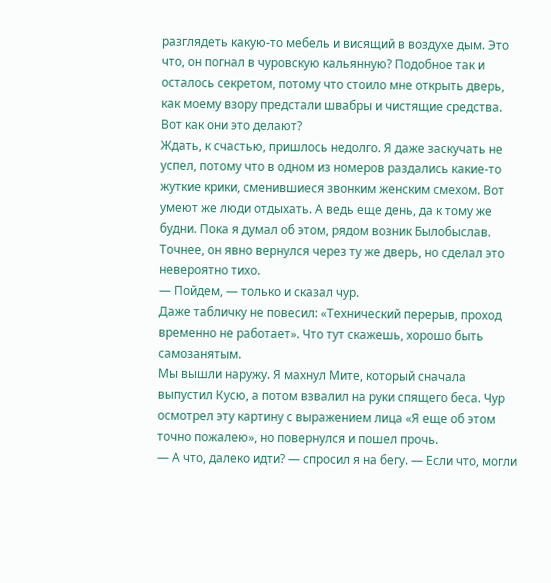разглядеть какую-то мебель и висящий в воздухе дым. Это что, он погнал в чуровскую кальянную? Подобное так и осталось секретом, потому что стоило мне открыть дверь, как моему взору предстали швабры и чистящие средства. Вот как они это делают?
Ждать, к счастью, пришлось недолго. Я даже заскучать не успел, потому что в одном из номеров раздались какие-то жуткие крики, сменившиеся звонким женским смехом. Вот умеют же люди отдыхать. А ведь еще день, да к тому же будни. Пока я думал об этом, рядом возник Былобыслав. Точнее, он явно вернулся через ту же дверь, но сделал это невероятно тихо.
— Пойдем, — только и сказал чур.
Даже табличку не повесил: «Технический перерыв, проход временно не работает». Что тут скажешь, хорошо быть самозанятым.
Мы вышли наружу. Я махнул Мите, который сначала выпустил Кусю, а потом взвалил на руки спящего беса. Чур осмотрел эту картину с выражением лица «Я еще об этом точно пожалею», но повернулся и пошел прочь.
— А что, далеко идти? — спросил я на бегу. — Если что, могли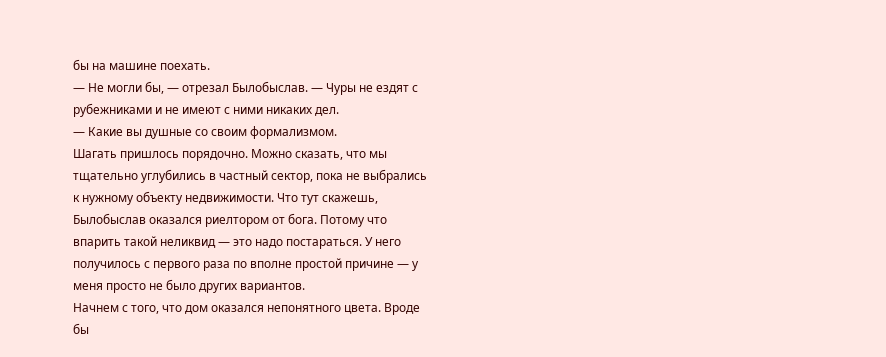бы на машине поехать.
— Не могли бы, — отрезал Былобыслав. — Чуры не ездят с рубежниками и не имеют с ними никаких дел.
— Какие вы душные со своим формализмом.
Шагать пришлось порядочно. Можно сказать, что мы тщательно углубились в частный сектор, пока не выбрались к нужному объекту недвижимости. Что тут скажешь, Былобыслав оказался риелтором от бога. Потому что впарить такой неликвид — это надо постараться. У него получилось с первого раза по вполне простой причине — у меня просто не было других вариантов.
Начнем с того, что дом оказался непонятного цвета. Вроде бы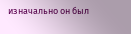изначально он был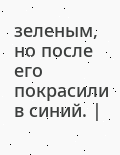зеленым, но после его покрасили в синий. |